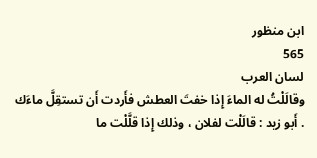ابن منظور
565
لسان العرب
وقالَلْتُ له الماءَ إِذا خفتَ العطش فأَردت أَن تستقِلَّ ماءَك . أَبو زيد : قالَلْت لفلان ، وذلك إِذا قلَّلْت ما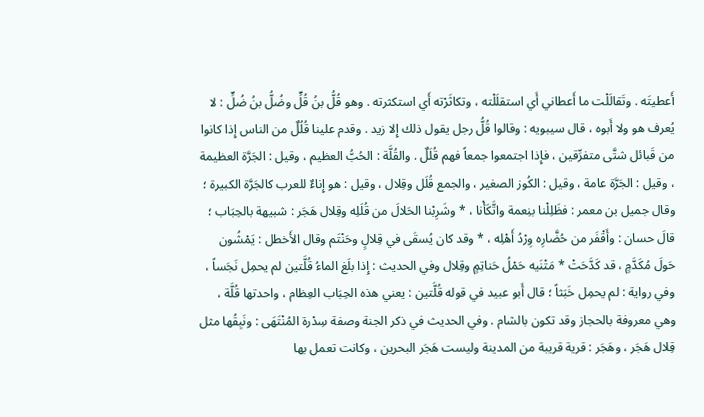أَعطيتَه . وتَقالَلْت ما أَعطاني أَي استقلَلْته ، وتكاثَرْته أَي استكثرته . وهو قُلُّ بنُ قُلٍّ وضُلُّ بنُ ضُلٍّ : لا يُعرف هو ولا أَبوه ، قال سيبويه : وقالوا قُلُّ رجل يقول ذلك إِلا زيد . وقدم علينا قُلُلٌ من الناس إِذا كانوا من قَبائل شتَّى متفرِّقين ، فإِذا اجتمعوا جمعاً فهم قُلَلٌ . والقُلَّة : الحُبُّ العظيم ، وقيل : الجَرَّة العظيمة ، وقيل : الجَرَّة عامة ، وقيل : الكُوز الصغير ، والجمع قُلَل وقِلال ، وقيل : هو إِناءٌ للعرب كالجَرَّة الكبيرة ؛ وقال جميل بن معمر : فظَلِلْنا بنِعمة واتَّكَأْنا ، * وشَرِبْنا الحَلالَ من قُلَلِه وقِلال هَجَر : شبيهة بالحِبَاب ؛ قالَ حسان : وأَقْفَر من حُضَّارِه وِرْدُ أَهْلِه ، * وقد كان يُسقَى في قِلالٍ وحَنْتَم وقال الأَخطل : يَمْشُون حَولَ مُكَدَّمٍ ، قد كَدَّحَتْ * مَتْنَيه حَمْلُ حَناتِمٍ وقِلال وفي الحديث : إِذا بلَغ الماءُ قُلَّتين لم يحمِل نَجَساً ، وفي رواية : لم يحمِل خَبَثاً ؛ قال أَبو عبيد في قوله قُلَّتين : يعني هذه الحِبَاب العِظام ، واحدتها قُلَّة ، وهي معروفة بالحجاز وقد تكون بالشام . وفي الحديث في ذكر الجنة وصفة سِدْرة المُنْتَهَى : ونَبِقُها مثل قِلال هَجَر ، وهَجَر : قرية قريبة من المدينة وليست هَجَر البحرين ، وكانت تعمل بها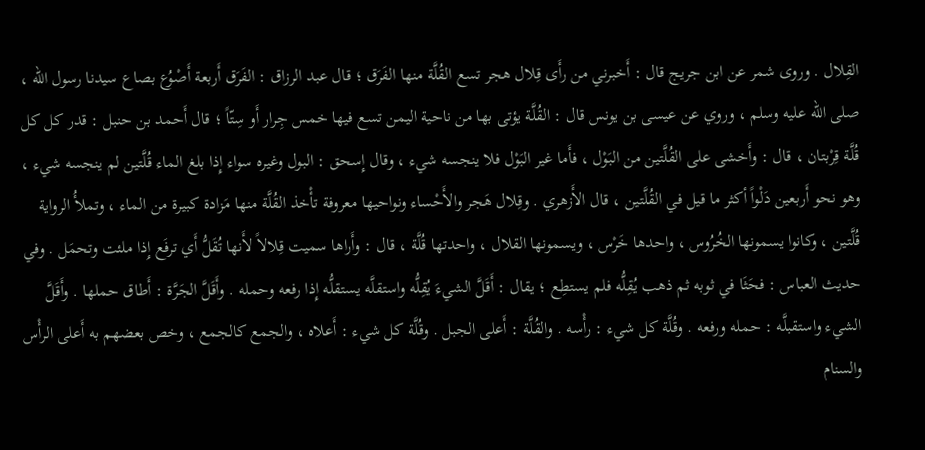القِلال . وروى شمر عن ابن جريج قال : أَخبرني من رأَى قِلال هجر تسع القُلَّة منها الفَرَق ؛ قال عبد الرزاق : الفَرَق أَربعة أَصْوُع بصاع سيدنا رسول الله ، صلى الله عليه وسلم ، وروي عن عيسى بن يونس قال : القُلَّة يؤتى بها من ناحية اليمن تسع فيها خمس جِرار أَو سِتّاً ؛ قال أَحمد بن حنبل : قدر كل كل قُلَّة قِرْبتان ، قال : وأَخشى على القُلَّتين من البَوْل ، فأَما غير البَوْل فلا ينجسه شيء ، وقال إِسحق : البول وغيره سواء إِذا بلغ الماء قُلَّتين لم ينجسه شيء ، وهو نحو أَربعين دَلْواً أكثر ما قيل في القُلَّتين ، قال الأَزهري . وقِلال هَجر والأَحْساء ونواحيها معروفة تأْخذ القُلَّة منها مَزادة كبيرة من الماء ، وتملأُ الرواية قُلَّتين ، وكانوا يسمونها الخُرُوس ، واحدها خَرْس ، ويسمونها القلال ، واحدتها قُلَّة ، قال : وأَراها سميت قِلالاً لأَنها تُقَلُّ أَي ترفَع إِذا ملئت وتحمَل . وفي حديث العباس : فحَثَا في ثوبه ثم ذهب يُقِلُّه فلم يستطِع ؛ يقال : أَقَلَّ الشيءَ يُقِلُّه واستقلَّه يستقلُّه إِذا رفعه وحمله . وأَقَلَّ الجَرَّة : أَطاق حملها . وأَقَلَّ الشيء واستقبلَّه : حمله ورفعه . وقُلَّة كل شيء : رأْسه . والقُلَّة : أَعلى الجبل . وقُلَّة كل شيء : أَعلاه ، والجمع كالجمع ، وخص بعضهم به أَعلى الرأْس والسنام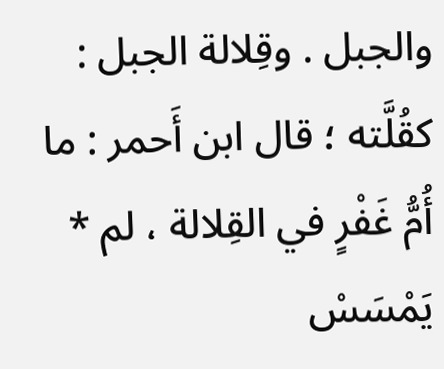والجبل . وقِلالة الجبل : كقُلَّته ؛ قال ابن أَحمر : ما أُمُّ غَفْرٍ في القِلالة ، لم * يَمْسَسْ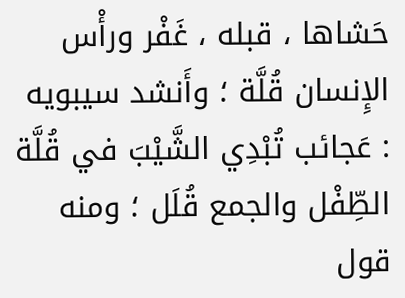حَشاها ، قبله ، غَفْر ورأْس الإِنسان قُلَّة ؛ وأَنشد سيبويه : عَجائب تُبْدِي الشَّيْبَ في قُلَّة الطِّفْل والجمع قُلَل ؛ ومنه قول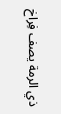ذي الرمة يصف فِراخ